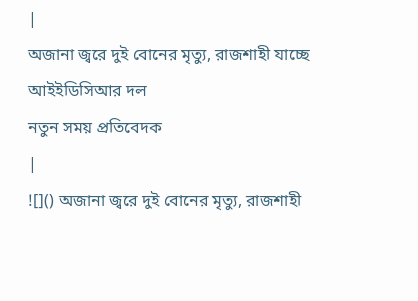|
অজানা জ্বরে দুই বোনের মৃত্যু, রাজশাহী যাচ্ছে আইইডিসিআর দল
নতুন সময় প্রতিবেদক
|
![]() অজানা জ্বরে দুই বোনের মৃত্যু, রাজশাহী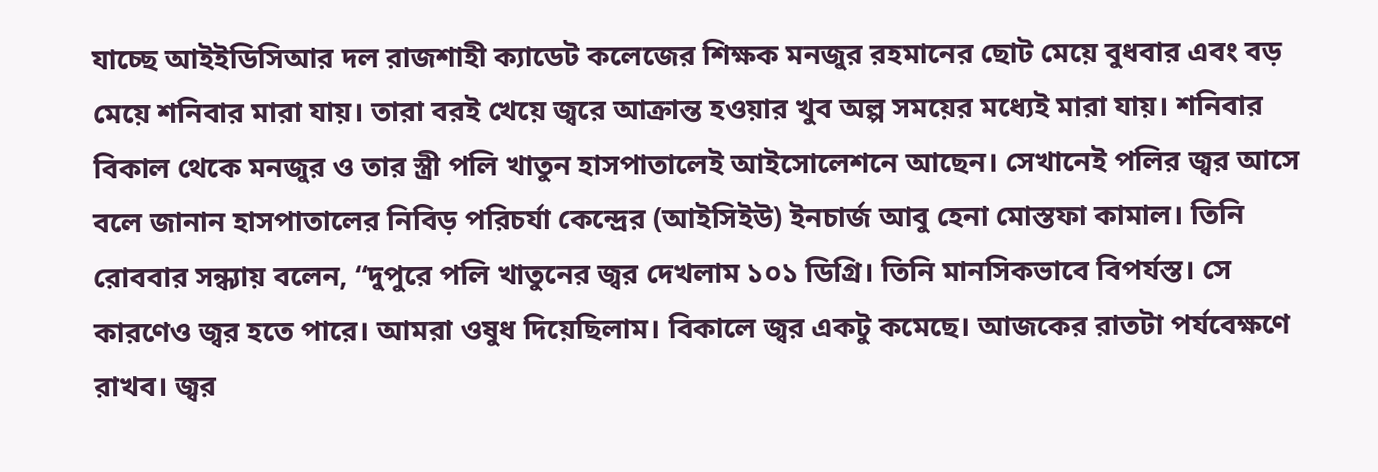যাচ্ছে আইইডিসিআর দল রাজশাহী ক্যাডেট কলেজের শিক্ষক মনজুর রহমানের ছোট মেয়ে বুধবার এবং বড় মেয়ে শনিবার মারা যায়। তারা বরই খেয়ে জ্বরে আক্রান্ত হওয়ার খুব অল্প সময়ের মধ্যেই মারা যায়। শনিবার বিকাল থেকে মনজুর ও তার স্ত্রী পলি খাতুন হাসপাতালেই আইসোলেশনে আছেন। সেখানেই পলির জ্বর আসে বলে জানান হাসপাতালের নিবিড় পরিচর্যা কেন্দ্রের (আইসিইউ) ইনচার্জ আবু হেনা মোস্তফা কামাল। তিনি রোববার সন্ধ্যায় বলেন, “দুপুরে পলি খাতুনের জ্বর দেখলাম ১০১ ডিগ্রি। তিনি মানসিকভাবে বিপর্যস্ত। সে কারণেও জ্বর হতে পারে। আমরা ওষুধ দিয়েছিলাম। বিকালে জ্বর একটু কমেছে। আজকের রাতটা পর্যবেক্ষণে রাখব। জ্বর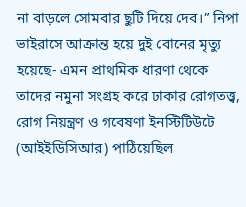না বাড়লে সোমবার ছুটি দিয়ে দেব।” নিপা ভাইরাসে আক্রান্ত হয়ে দুই বোনের মৃত্যু হয়েছে- এমন প্রাথমিক ধারণা থেকে তাদের নমুনা সংগ্রহ করে ঢাকার রোগতত্ত্ব, রোগ নিয়ন্ত্রণ ও গবেষণা ইনস্টিটিউটে (আইইডিসিআর) পাঠিয়েছিল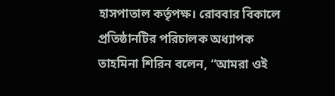হাসপাতাল কর্তৃপক্ষ। রোববার বিকালে প্রতিষ্ঠানটির পরিচালক অধ্যাপক তাহমিনা শিরিন বলেন, “আমরা ওই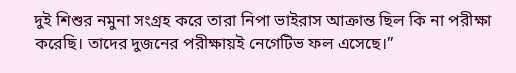দুই শিশুর নমুনা সংগ্রহ করে তারা নিপা ভাইরাস আক্রান্ত ছিল কি না পরীক্ষা করেছি। তাদের দুজনের পরীক্ষায়ই নেগেটিভ ফল এসেছে।”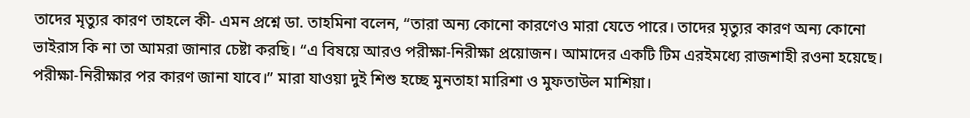তাদের মৃত্যুর কারণ তাহলে কী- এমন প্রশ্নে ডা. তাহমিনা বলেন, “তারা অন্য কোনো কারণেও মারা যেতে পারে। তাদের মৃত্যুর কারণ অন্য কোনো ভাইরাস কি না তা আমরা জানার চেষ্টা করছি। “এ বিষয়ে আরও পরীক্ষা-নিরীক্ষা প্রয়োজন। আমাদের একটি টিম এরইমধ্যে রাজশাহী রওনা হয়েছে। পরীক্ষা-নিরীক্ষার পর কারণ জানা যাবে।” মারা যাওয়া দুই শিশু হচ্ছে মুনতাহা মারিশা ও মুফতাউল মাশিয়া।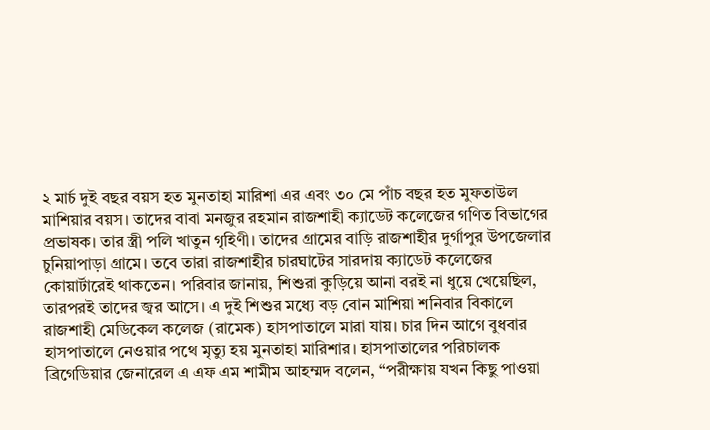২ মার্চ দুই বছর বয়স হত মুনতাহা মারিশা এর এবং ৩০ মে পাঁচ বছর হত মুফতাউল মাশিয়ার বয়স। তাদের বাবা মনজুর রহমান রাজশাহী ক্যাডেট কলেজের গণিত বিভাগের প্রভাষক। তার স্ত্রী পলি খাতুন গৃহিণী। তাদের গ্রামের বাড়ি রাজশাহীর দুর্গাপুর উপজেলার চুনিয়াপাড়া গ্রামে। তবে তারা রাজশাহীর চারঘাটের সারদায় ক্যাডেট কলেজের কোয়ার্টারেই থাকতেন। পরিবার জানায়, শিশুরা কুড়িয়ে আনা বরই না ধুয়ে খেয়েছিল, তারপরই তাদের জ্বর আসে। এ দুই শিশুর মধ্যে বড় বোন মাশিয়া শনিবার বিকালে রাজশাহী মেডিকেল কলেজ (রামেক) হাসপাতালে মারা যায়। চার দিন আগে বুধবার হাসপাতালে নেওয়ার পথে মৃত্যু হয় মুনতাহা মারিশার। হাসপাতালের পরিচালক ব্রিগেডিয়ার জেনারেল এ এফ এম শামীম আহম্মদ বলেন, “পরীক্ষায় যখন কিছু পাওয়া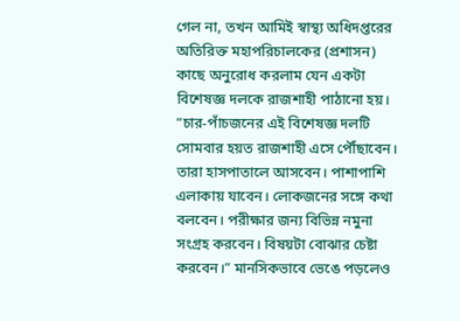গেল না, তখন আমিই স্বাস্থ্য অধিদপ্তরের অতিরিক্ত মহাপরিচালকের (প্রশাসন) কাছে অনুরোধ করলাম যেন একটা বিশেষজ্ঞ দলকে রাজশাহী পাঠানো হয়। “চার-পাঁচজনের এই বিশেষজ্ঞ দলটি সোমবার হয়ত রাজশাহী এসে পৌঁছাবেন। তারা হাসপাতালে আসবেন। পাশাপাশি এলাকায় যাবেন। লোকজনের সঙ্গে কথা বলবেন। পরীক্ষার জন্য বিভিন্ন নমুনা সংগ্রহ করবেন। বিষয়টা বোঝার চেষ্টা করবেন।” মানসিকভাবে ভেঙে পড়লেও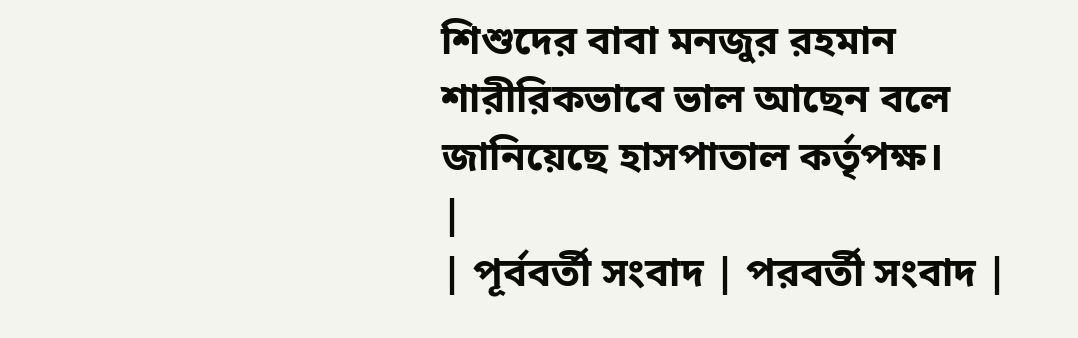শিশুদের বাবা মনজুর রহমান শারীরিকভাবে ভাল আছেন বলে জানিয়েছে হাসপাতাল কর্তৃপক্ষ।
|
| পূর্ববর্তী সংবাদ | পরবর্তী সংবাদ |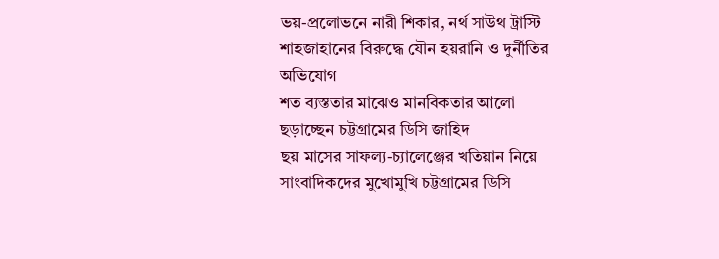ভয়-প্রলোভনে নারী শিকার, নর্থ সাউথ ট্রাস্টি শাহজাহানের বিরুদ্ধে যৌন হয়রানি ও দুর্নীতির অভিযোগ
শত ব্যস্ততার মাঝেও মানবিকতার আলো ছড়াচ্ছেন চট্টগ্রামের ডিসি জাহিদ
ছয় মাসের সাফল্য-চ্যালেঞ্জের খতিয়ান নিয়ে সাংবাদিকদের মুখোমুখি চট্টগ্রামের ডিসি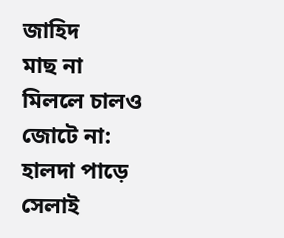জাহিদ
মাছ না মিললে চালও জোটে না: হালদা পাড়ে সেলাই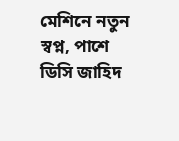মেশিনে নতুন স্বপ্ন, পাশে ডিসি জাহিদ